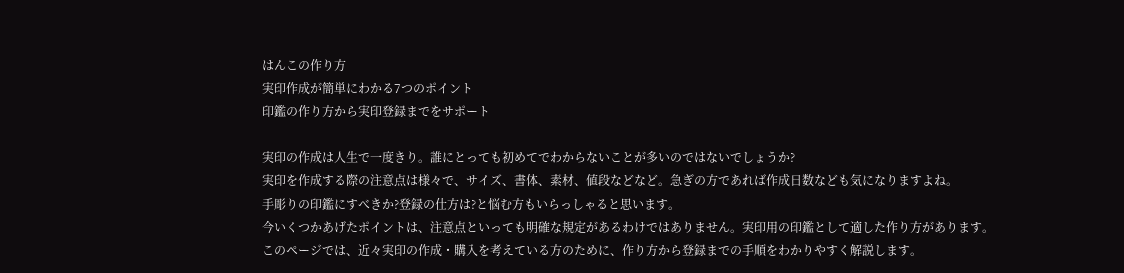はんこの作り方
実印作成が簡単にわかる7つのポイント
印鑑の作り方から実印登録までをサポート

実印の作成は人生で一度きり。誰にとっても初めてでわからないことが多いのではないでしょうか?
実印を作成する際の注意点は様々で、サイズ、書体、素材、値段などなど。急ぎの方であれば作成日数なども気になりますよね。
手彫りの印鑑にすべきか?登録の仕方は?と悩む方もいらっしゃると思います。
今いくつかあげたポイントは、注意点といっても明確な規定があるわけではありません。実印用の印鑑として適した作り方があります。
このページでは、近々実印の作成・購入を考えている方のために、作り方から登録までの手順をわかりやすく解説します。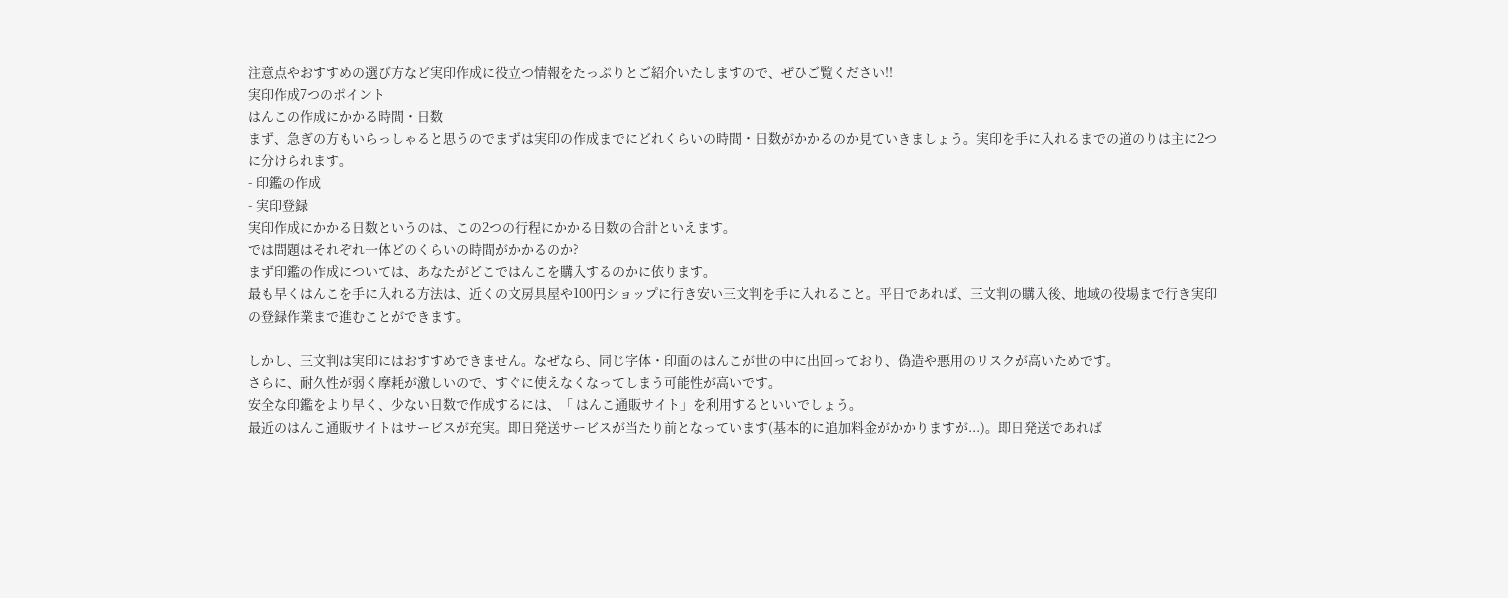注意点やおすすめの選び方など実印作成に役立つ情報をたっぷりとご紹介いたしますので、ぜひご覧ください!!
実印作成7つのポイント
はんこの作成にかかる時間・日数
まず、急ぎの方もいらっしゃると思うのでまずは実印の作成までにどれくらいの時間・日数がかかるのか見ていきましょう。実印を手に入れるまでの道のりは主に2つに分けられます。
- 印鑑の作成
- 実印登録
実印作成にかかる日数というのは、この2つの行程にかかる日数の合計といえます。
では問題はそれぞれ一体どのくらいの時間がかかるのか?
まず印鑑の作成については、あなたがどこではんこを購入するのかに依ります。
最も早くはんこを手に入れる方法は、近くの文房具屋や100円ショップに行き安い三文判を手に入れること。平日であれば、三文判の購入後、地域の役場まで行き実印の登録作業まで進むことができます。

しかし、三文判は実印にはおすすめできません。なぜなら、同じ字体・印面のはんこが世の中に出回っており、偽造や悪用のリスクが高いためです。
さらに、耐久性が弱く摩耗が激しいので、すぐに使えなくなってしまう可能性が高いです。
安全な印鑑をより早く、少ない日数で作成するには、「 はんこ通販サイト」を利用するといいでしょう。
最近のはんこ通販サイトはサービスが充実。即日発送サービスが当たり前となっています(基本的に追加料金がかかりますが...)。即日発送であれば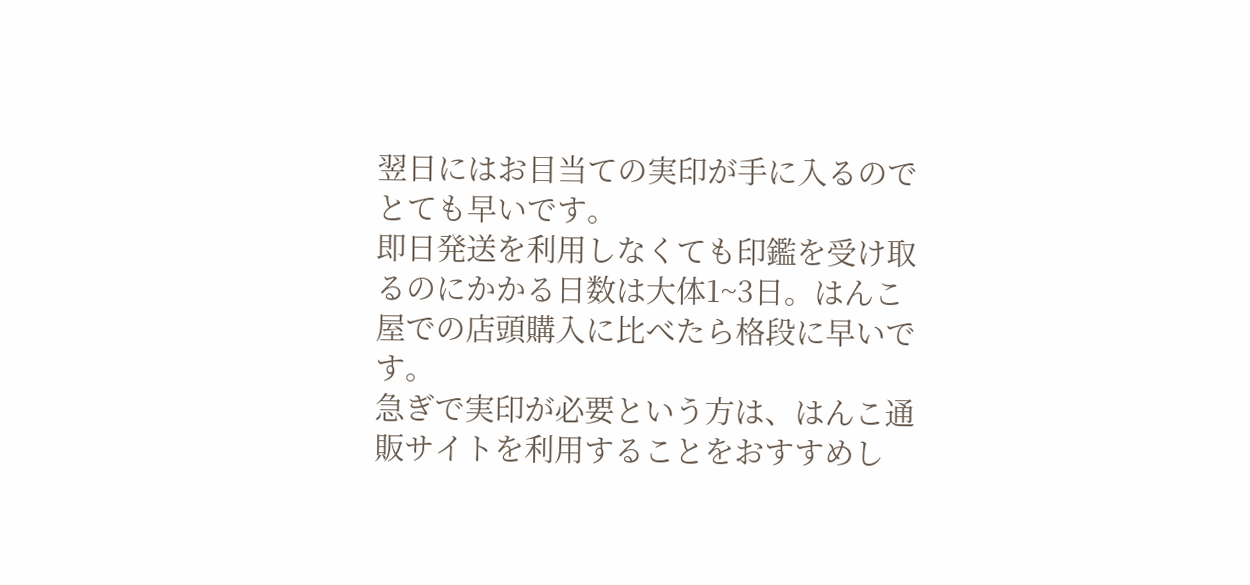翌日にはお目当ての実印が手に入るのでとても早いです。
即日発送を利用しなくても印鑑を受け取るのにかかる日数は大体1~3日。はんこ屋での店頭購入に比べたら格段に早いです。
急ぎで実印が必要という方は、はんこ通販サイトを利用することをおすすめし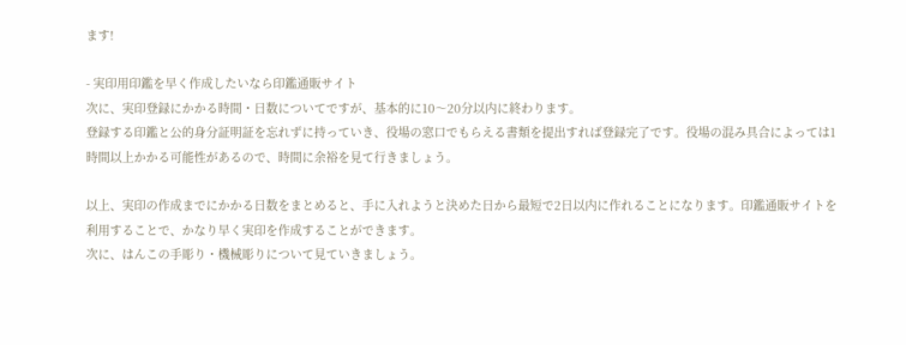ます!

- 実印用印鑑を早く作成したいなら印鑑通販サイト
次に、実印登録にかかる時間・日数についてですが、基本的に10〜20分以内に終わります。
登録する印鑑と公的身分証明証を忘れずに持っていき、役場の窓口でもらえる書類を提出すれば登録完了です。役場の混み具合によっては1時間以上かかる可能性があるので、時間に余裕を見て行きましょう。

以上、実印の作成までにかかる日数をまとめると、手に入れようと決めた日から最短で2日以内に作れることになります。印鑑通販サイトを利用することで、かなり早く実印を作成することができます。
次に、はんこの手彫り・機械彫りについて見ていきましょう。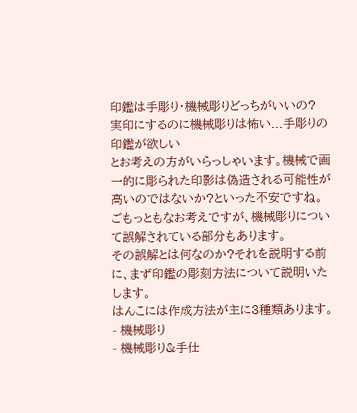印鑑は手彫り・機械彫りどっちがいいの?
実印にするのに機械彫りは怖い...手彫りの印鑑が欲しい
とお考えの方がいらっしゃいます。機械で画一的に彫られた印影は偽造される可能性が高いのではないか?といった不安ですね。
ごもっともなお考えですが、機械彫りについて誤解されている部分もあります。
その誤解とは何なのか?それを説明する前に、まず印鑑の彫刻方法について説明いたします。
はんこには作成方法が主に3種類あります。
- 機械彫り
- 機械彫り&手仕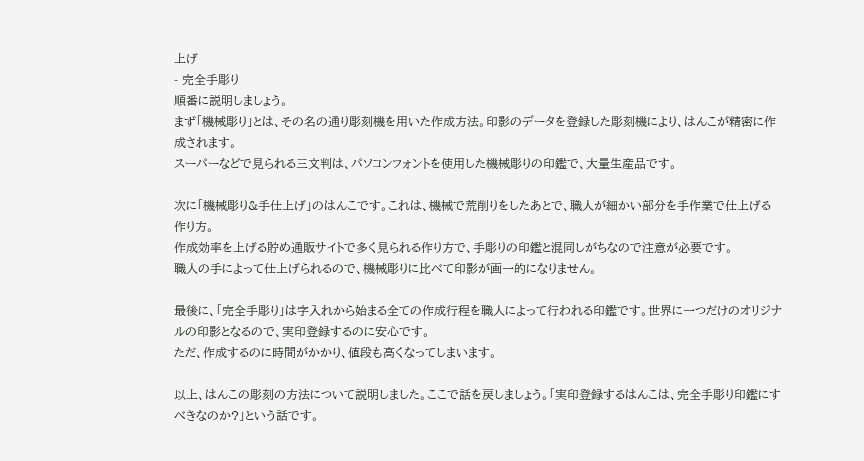上げ
- 完全手彫り
順番に説明しましょう。
まず「機械彫り」とは、その名の通り彫刻機を用いた作成方法。印影のデータを登録した彫刻機により、はんこが精密に作成されます。
スーパーなどで見られる三文判は、パソコンフォントを使用した機械彫りの印鑑で、大量生産品です。

次に「機械彫り&手仕上げ」のはんこです。これは、機械で荒削りをしたあとで、職人が細かい部分を手作業で仕上げる作り方。
作成効率を上げる貯め通販サイトで多く見られる作り方で、手彫りの印鑑と混同しがちなので注意が必要です。
職人の手によって仕上げられるので、機械彫りに比べて印影が画一的になりません。

最後に、「完全手彫り」は字入れから始まる全ての作成行程を職人によって行われる印鑑です。世界に一つだけのオリジナルの印影となるので、実印登録するのに安心です。
ただ、作成するのに時間がかかり、値段も高くなってしまいます。

以上、はんこの彫刻の方法について説明しました。ここで話を戻しましょう。「実印登録するはんこは、完全手彫り印鑑にすべきなのか?」という話です。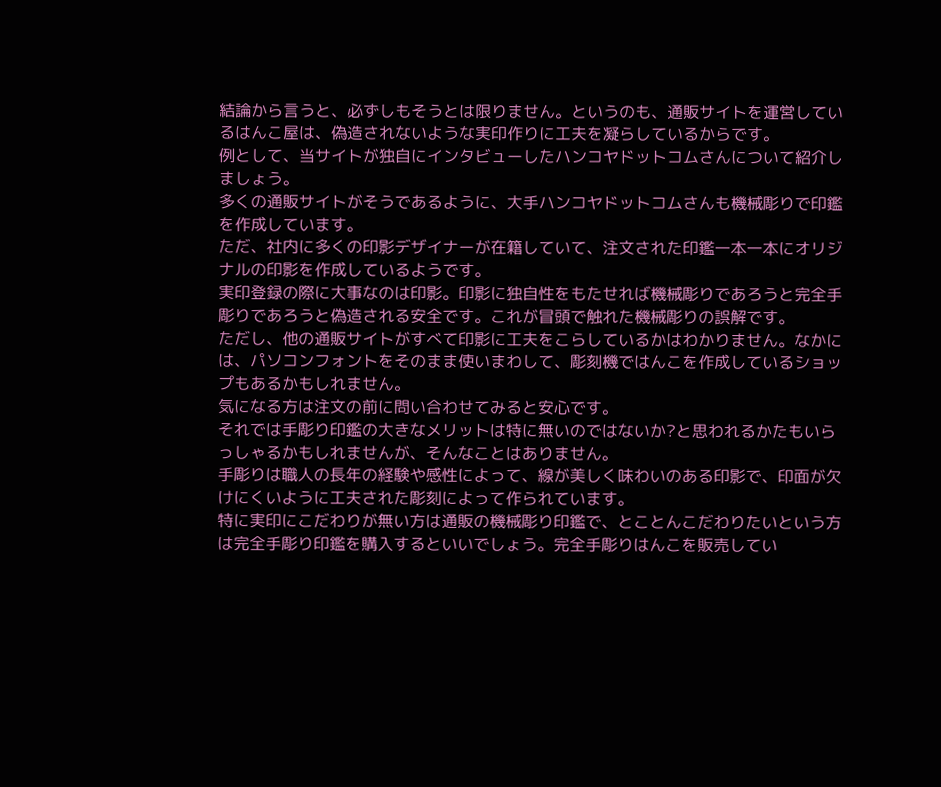結論から言うと、必ずしもそうとは限りません。というのも、通販サイトを運営しているはんこ屋は、偽造されないような実印作りに工夫を凝らしているからです。
例として、当サイトが独自にインタビューしたハンコヤドットコムさんについて紹介しましょう。
多くの通販サイトがそうであるように、大手ハンコヤドットコムさんも機械彫りで印鑑を作成しています。
ただ、社内に多くの印影デザイナーが在籍していて、注文された印鑑一本一本にオリジナルの印影を作成しているようです。
実印登録の際に大事なのは印影。印影に独自性をもたせれば機械彫りであろうと完全手彫りであろうと偽造される安全です。これが冒頭で触れた機械彫りの誤解です。
ただし、他の通販サイトがすべて印影に工夫をこらしているかはわかりません。なかには、パソコンフォントをそのまま使いまわして、彫刻機ではんこを作成しているショップもあるかもしれません。
気になる方は注文の前に問い合わせてみると安心です。
それでは手彫り印鑑の大きなメリットは特に無いのではないか?と思われるかたもいらっしゃるかもしれませんが、そんなことはありません。
手彫りは職人の長年の経験や感性によって、線が美しく味わいのある印影で、印面が欠けにくいように工夫された彫刻によって作られています。
特に実印にこだわりが無い方は通販の機械彫り印鑑で、とことんこだわりたいという方は完全手彫り印鑑を購入するといいでしょう。完全手彫りはんこを販売してい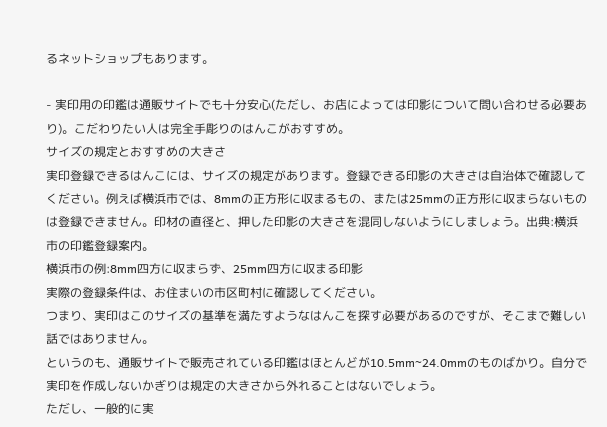るネットショップもあります。

- 実印用の印鑑は通販サイトでも十分安心(ただし、お店によっては印影について問い合わせる必要あり)。こだわりたい人は完全手彫りのはんこがおすすめ。
サイズの規定とおすすめの大きさ
実印登録できるはんこには、サイズの規定があります。登録できる印影の大きさは自治体で確認してください。例えば横浜市では、8mmの正方形に収まるもの、または25mmの正方形に収まらないものは登録できません。印材の直径と、押した印影の大きさを混同しないようにしましょう。出典:横浜市の印鑑登録案内。
横浜市の例:8mm四方に収まらず、25mm四方に収まる印影
実際の登録条件は、お住まいの市区町村に確認してください。
つまり、実印はこのサイズの基準を満たすようなはんこを探す必要があるのですが、そこまで難しい話ではありません。
というのも、通販サイトで販売されている印鑑はほとんどが10.5mm~24.0mmのものばかり。自分で実印を作成しないかぎりは規定の大きさから外れることはないでしょう。
ただし、一般的に実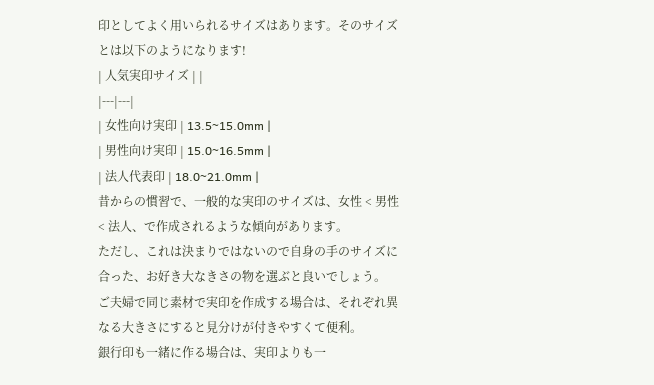印としてよく用いられるサイズはあります。そのサイズとは以下のようになります!
| 人気実印サイズ | |
|---|---|
| 女性向け実印 | 13.5~15.0mm |
| 男性向け実印 | 15.0~16.5mm |
| 法人代表印 | 18.0~21.0mm |
昔からの慣習で、一般的な実印のサイズは、女性 < 男性 < 法人、で作成されるような傾向があります。
ただし、これは決まりではないので自身の手のサイズに合った、お好き大なきさの物を選ぶと良いでしょう。
ご夫婦で同じ素材で実印を作成する場合は、それぞれ異なる大きさにすると見分けが付きやすくて便利。
銀行印も一緒に作る場合は、実印よりも一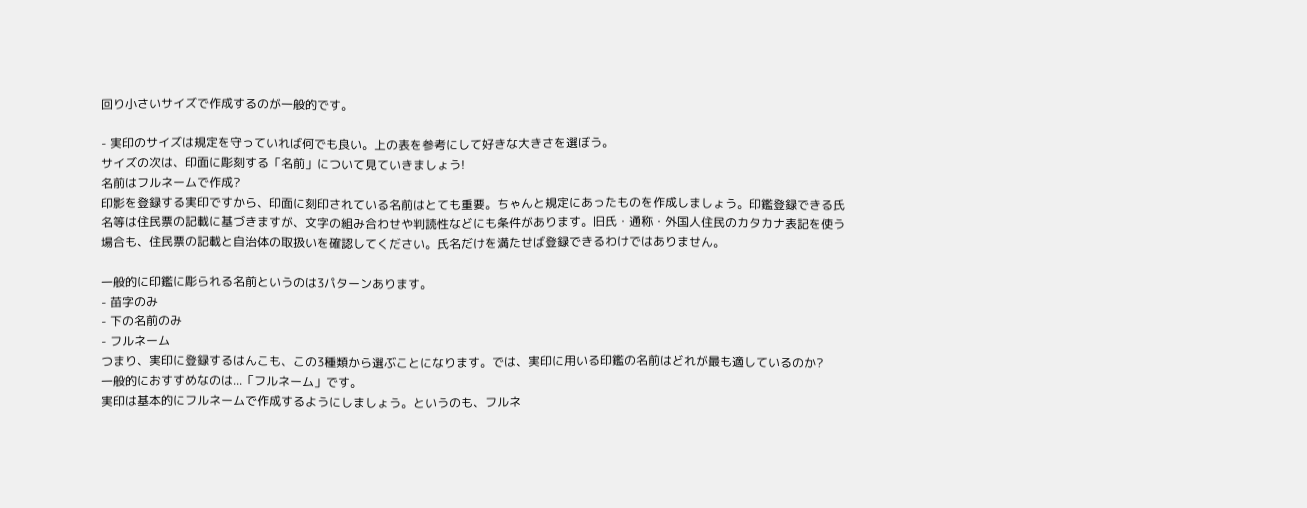回り小さいサイズで作成するのが一般的です。

- 実印のサイズは規定を守っていれば何でも良い。上の表を参考にして好きな大きさを選ぼう。
サイズの次は、印面に彫刻する「名前」について見ていきましょう!
名前はフルネームで作成?
印影を登録する実印ですから、印面に刻印されている名前はとても重要。ちゃんと規定にあったものを作成しましょう。印鑑登録できる氏名等は住民票の記載に基づきますが、文字の組み合わせや判読性などにも条件があります。旧氏・通称・外国人住民のカタカナ表記を使う場合も、住民票の記載と自治体の取扱いを確認してください。氏名だけを満たせば登録できるわけではありません。

一般的に印鑑に彫られる名前というのは3パターンあります。
- 苗字のみ
- 下の名前のみ
- フルネーム
つまり、実印に登録するはんこも、この3種類から選ぶことになります。では、実印に用いる印鑑の名前はどれが最も適しているのか?
一般的におすすめなのは...「フルネーム」です。
実印は基本的にフルネームで作成するようにしましょう。というのも、フルネ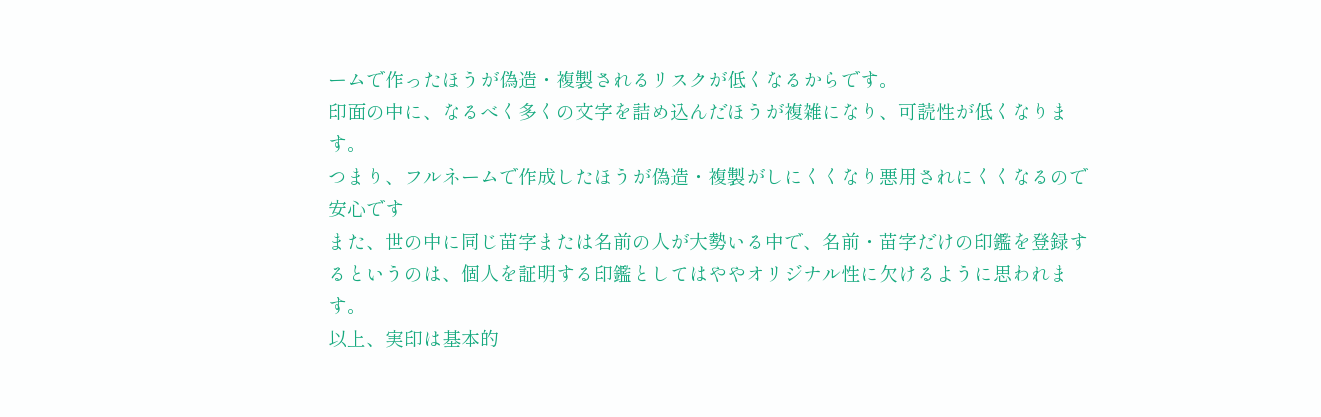ームで作ったほうが偽造・複製されるリスクが低くなるからです。
印面の中に、なるべく多くの文字を詰め込んだほうが複雑になり、可読性が低くなります。
つまり、フルネームで作成したほうが偽造・複製がしにくくなり悪用されにくくなるので安心です
また、世の中に同じ苗字または名前の人が大勢いる中で、名前・苗字だけの印鑑を登録するというのは、個人を証明する印鑑としてはややオリジナル性に欠けるように思われます。
以上、実印は基本的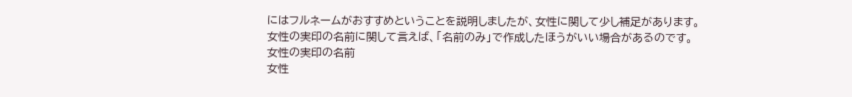にはフルネームがおすすめということを説明しましたが、女性に関して少し補足があります。
女性の実印の名前に関して言えば、「名前のみ」で作成したほうがいい場合があるのです。
女性の実印の名前
女性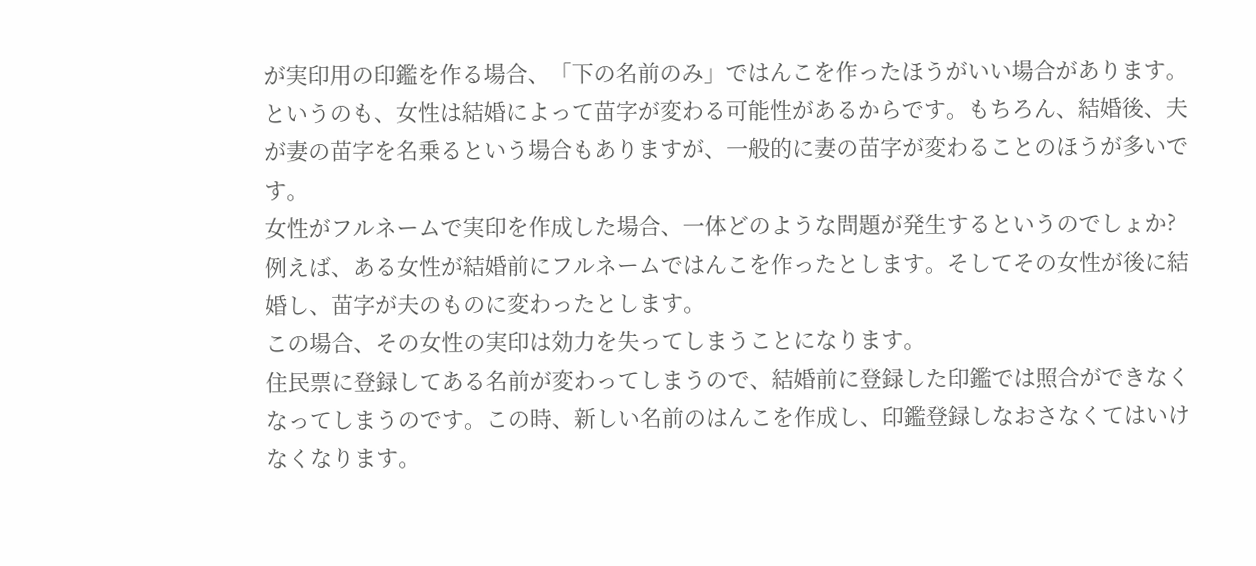が実印用の印鑑を作る場合、「下の名前のみ」ではんこを作ったほうがいい場合があります。というのも、女性は結婚によって苗字が変わる可能性があるからです。もちろん、結婚後、夫が妻の苗字を名乗るという場合もありますが、一般的に妻の苗字が変わることのほうが多いです。
女性がフルネームで実印を作成した場合、一体どのような問題が発生するというのでしょか?
例えば、ある女性が結婚前にフルネームではんこを作ったとします。そしてその女性が後に結婚し、苗字が夫のものに変わったとします。
この場合、その女性の実印は効力を失ってしまうことになります。
住民票に登録してある名前が変わってしまうので、結婚前に登録した印鑑では照合ができなくなってしまうのです。この時、新しい名前のはんこを作成し、印鑑登録しなおさなくてはいけなくなります。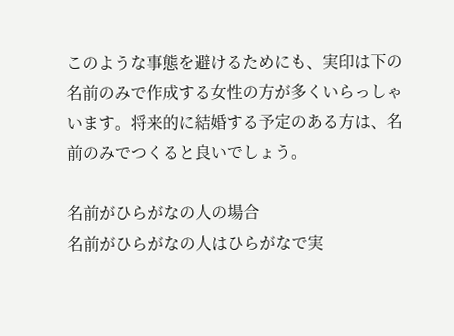このような事態を避けるためにも、実印は下の名前のみで作成する女性の方が多くいらっしゃいます。将来的に結婚する予定のある方は、名前のみでつくると良いでしょう。

名前がひらがなの人の場合
名前がひらがなの人はひらがなで実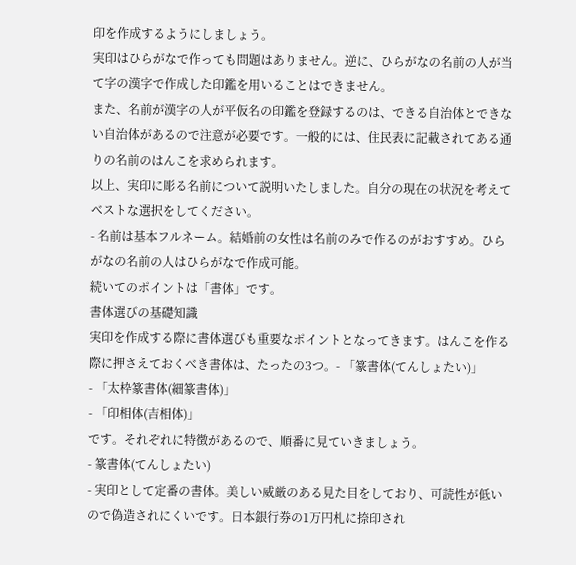印を作成するようにしましょう。
実印はひらがなで作っても問題はありません。逆に、ひらがなの名前の人が当て字の漢字で作成した印鑑を用いることはできません。
また、名前が漢字の人が平仮名の印鑑を登録するのは、できる自治体とできない自治体があるので注意が必要です。一般的には、住民表に記載されてある通りの名前のはんこを求められます。
以上、実印に彫る名前について説明いたしました。自分の現在の状況を考えてベストな選択をしてください。
- 名前は基本フルネーム。結婚前の女性は名前のみで作るのがおすすめ。ひらがなの名前の人はひらがなで作成可能。
続いてのポイントは「書体」です。
書体選びの基礎知識
実印を作成する際に書体選びも重要なポイントとなってきます。はんこを作る際に押さえておくべき書体は、たったの3つ。- 「篆書体(てんしょたい)」
- 「太枠篆書体(細篆書体)」
- 「印相体(吉相体)」
です。それぞれに特徴があるので、順番に見ていきましょう。
- 篆書体(てんしょたい)
- 実印として定番の書体。美しい威厳のある見た目をしており、可読性が低いので偽造されにくいです。日本銀行券の1万円札に捺印され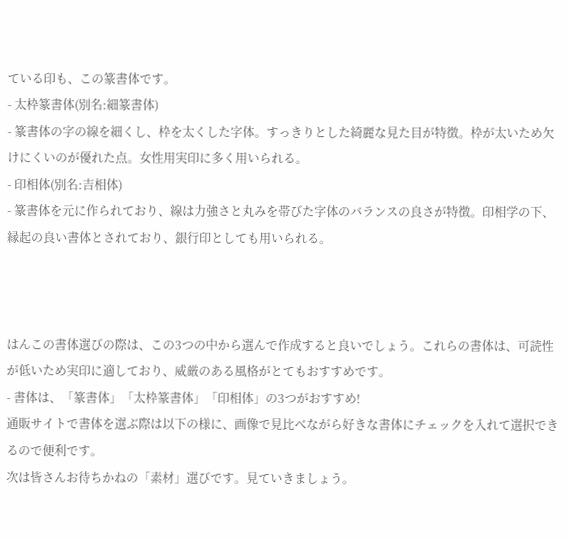ている印も、この篆書体です。
- 太枠篆書体(別名:細篆書体)
- 篆書体の字の線を細くし、枠を太くした字体。すっきりとした綺麗な見た目が特徴。枠が太いため欠けにくいのが優れた点。女性用実印に多く用いられる。
- 印相体(別名:吉相体)
- 篆書体を元に作られており、線は力強さと丸みを帯びた字体のバランスの良さが特徴。印相学の下、縁起の良い書体とされており、銀行印としても用いられる。



はんこの書体選びの際は、この3つの中から選んで作成すると良いでしょう。これらの書体は、可読性が低いため実印に適しており、威厳のある風格がとてもおすすめです。
- 書体は、「篆書体」「太枠篆書体」「印相体」の3つがおすすめ!
通販サイトで書体を選ぶ際は以下の様に、画像で見比べながら好きな書体にチェックを入れて選択できるので便利です。
次は皆さんお待ちかねの「素材」選びです。見ていきましょう。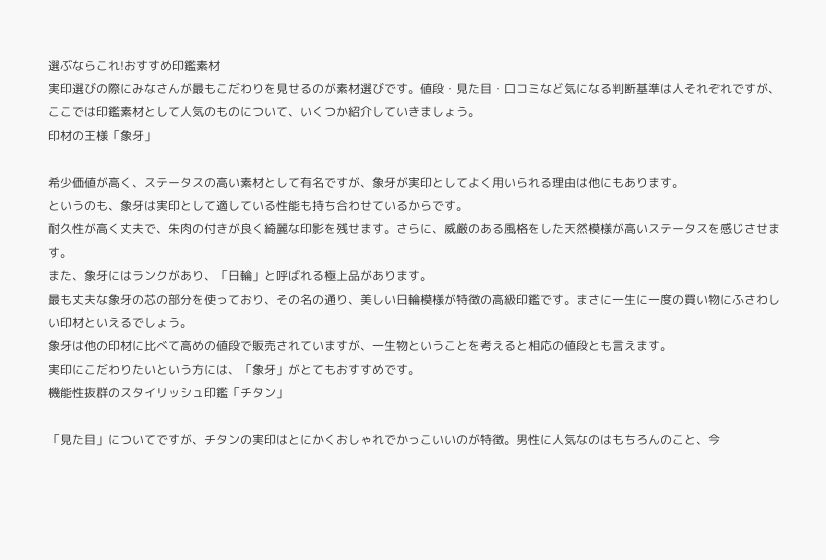選ぶならこれ!おすすめ印鑑素材
実印選びの際にみなさんが最もこだわりを見せるのが素材選びです。値段・見た目・口コミなど気になる判断基準は人それぞれですが、ここでは印鑑素材として人気のものについて、いくつか紹介していきましょう。
印材の王様「象牙」

希少価値が高く、ステータスの高い素材として有名ですが、象牙が実印としてよく用いられる理由は他にもあります。
というのも、象牙は実印として適している性能も持ち合わせているからです。
耐久性が高く丈夫で、朱肉の付きが良く綺麗な印影を残せます。さらに、威厳のある風格をした天然模様が高いステータスを感じさせます。
また、象牙にはランクがあり、「日輪」と呼ばれる極上品があります。
最も丈夫な象牙の芯の部分を使っており、その名の通り、美しい日輪模様が特徴の高級印鑑です。まさに一生に一度の買い物にふさわしい印材といえるでしょう。
象牙は他の印材に比べて高めの値段で販売されていますが、一生物ということを考えると相応の値段とも言えます。
実印にこだわりたいという方には、「象牙」がとてもおすすめです。
機能性抜群のスタイリッシュ印鑑「チタン」

「見た目」についてですが、チタンの実印はとにかくおしゃれでかっこいいのが特徴。男性に人気なのはもちろんのこと、今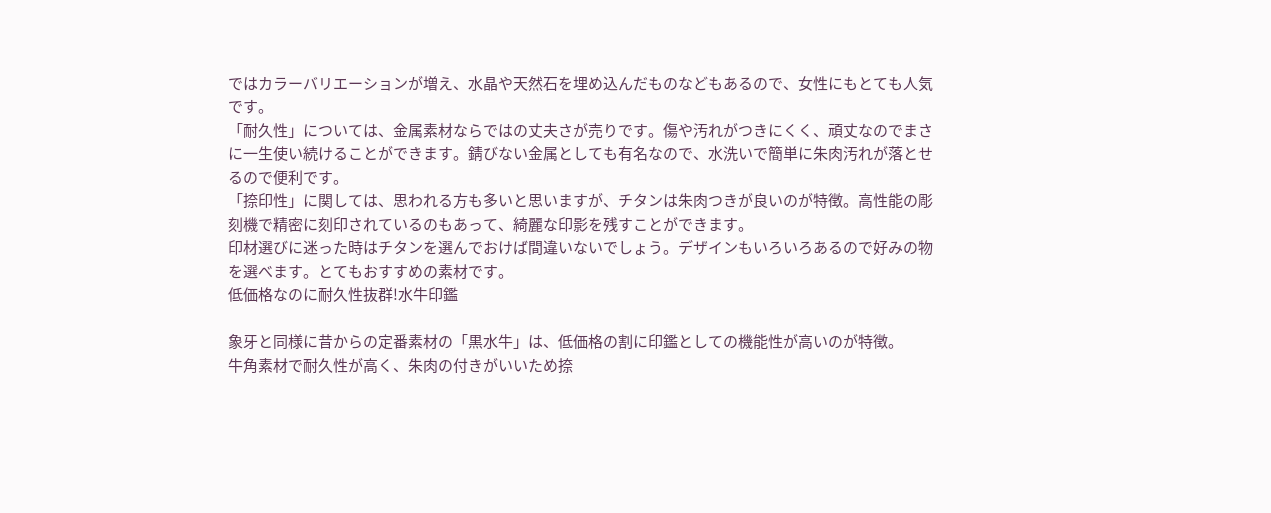ではカラーバリエーションが増え、水晶や天然石を埋め込んだものなどもあるので、女性にもとても人気です。
「耐久性」については、金属素材ならではの丈夫さが売りです。傷や汚れがつきにくく、頑丈なのでまさに一生使い続けることができます。錆びない金属としても有名なので、水洗いで簡単に朱肉汚れが落とせるので便利です。
「捺印性」に関しては、思われる方も多いと思いますが、チタンは朱肉つきが良いのが特徴。高性能の彫刻機で精密に刻印されているのもあって、綺麗な印影を残すことができます。
印材選びに迷った時はチタンを選んでおけば間違いないでしょう。デザインもいろいろあるので好みの物を選べます。とてもおすすめの素材です。
低価格なのに耐久性抜群!水牛印鑑

象牙と同様に昔からの定番素材の「黒水牛」は、低価格の割に印鑑としての機能性が高いのが特徴。
牛角素材で耐久性が高く、朱肉の付きがいいため捺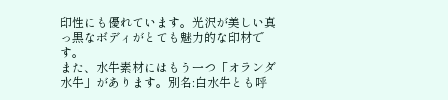印性にも優れています。光沢が美しい真っ黒なボディがとても魅力的な印材です。
また、水牛素材にはもう一つ「オランダ水牛」があります。別名:白水牛とも呼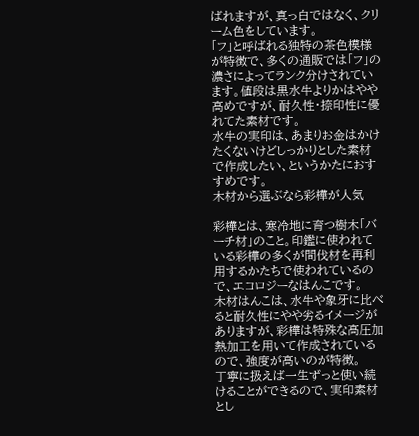ばれますが、真っ白ではなく、クリーム色をしています。
「フ」と呼ばれる独特の茶色模様が特徴で、多くの通販では「フ」の濃さによってランク分けされています。値段は黒水牛よりかはやや高めですが、耐久性・捺印性に優れてた素材です。
水牛の実印は、あまりお金はかけたくないけどしっかりとした素材で作成したい、というかたにおすすめです。
木材から選ぶなら彩樺が人気

彩樺とは、寒冷地に育つ樹木「バーチ材」のこと。印鑑に使われている彩樺の多くが間伐材を再利用するかたちで使われているので、エコロジーなはんこです。
木材はんこは、水牛や象牙に比べると耐久性にやや劣るイメージがありますが、彩樺は特殊な高圧加熱加工を用いて作成されているので、強度が高いのが特徴。
丁寧に扱えば一生ずっと使い続けることができるので、実印素材とし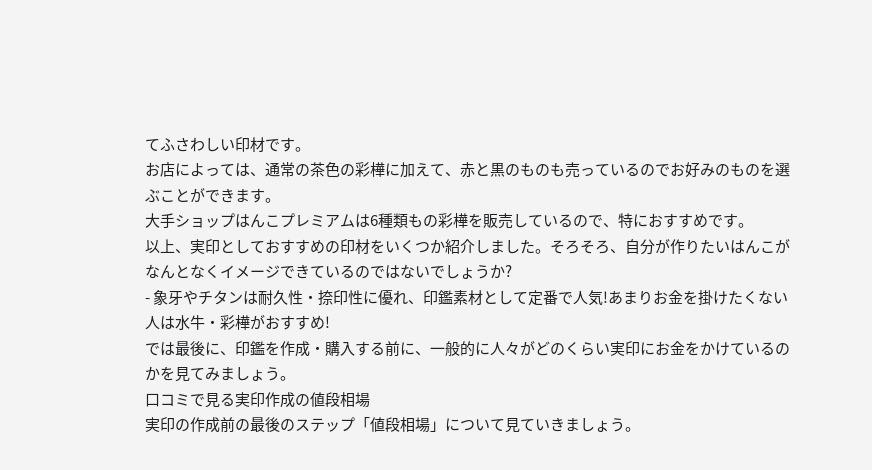てふさわしい印材です。
お店によっては、通常の茶色の彩樺に加えて、赤と黒のものも売っているのでお好みのものを選ぶことができます。
大手ショップはんこプレミアムは6種類もの彩樺を販売しているので、特におすすめです。
以上、実印としておすすめの印材をいくつか紹介しました。そろそろ、自分が作りたいはんこがなんとなくイメージできているのではないでしょうか?
- 象牙やチタンは耐久性・捺印性に優れ、印鑑素材として定番で人気!あまりお金を掛けたくない人は水牛・彩樺がおすすめ!
では最後に、印鑑を作成・購入する前に、一般的に人々がどのくらい実印にお金をかけているのかを見てみましょう。
口コミで見る実印作成の値段相場
実印の作成前の最後のステップ「値段相場」について見ていきましょう。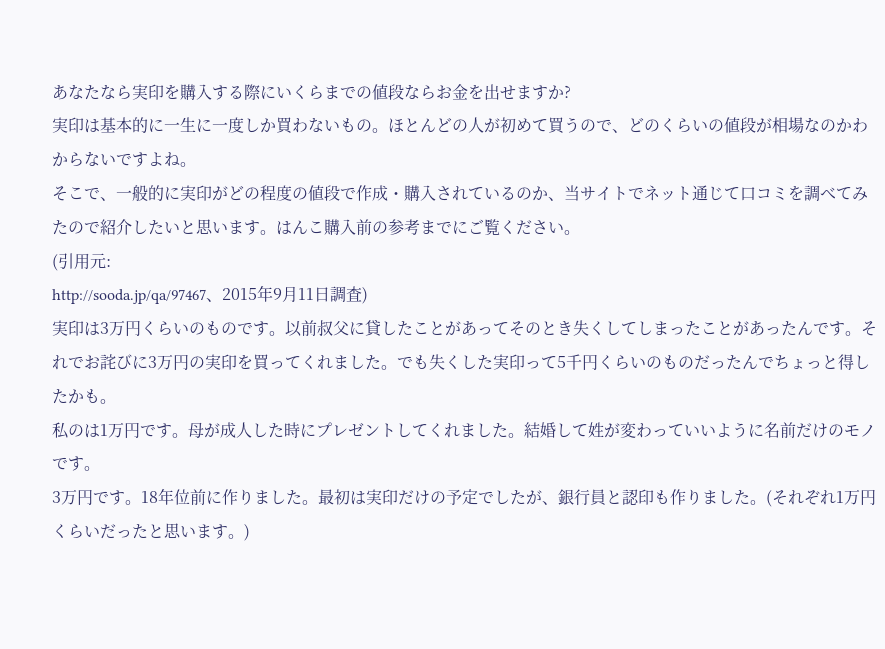あなたなら実印を購入する際にいくらまでの値段ならお金を出せますか?
実印は基本的に一生に一度しか買わないもの。ほとんどの人が初めて買うので、どのくらいの値段が相場なのかわからないですよね。
そこで、一般的に実印がどの程度の値段で作成・購入されているのか、当サイトでネット通じて口コミを調べてみたので紹介したいと思います。はんこ購入前の参考までにご覧ください。
(引用元:
http://sooda.jp/qa/97467、2015年9月11日調査)
実印は3万円くらいのものです。以前叔父に貸したことがあってそのとき失くしてしまったことがあったんです。それでお詫びに3万円の実印を買ってくれました。でも失くした実印って5千円くらいのものだったんでちょっと得したかも。
私のは1万円です。母が成人した時にプレゼントしてくれました。結婚して姓が変わっていいように名前だけのモノです。
3万円です。18年位前に作りました。最初は実印だけの予定でしたが、銀行員と認印も作りました。(それぞれ1万円くらいだったと思います。)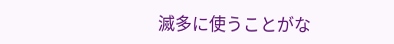滅多に使うことがな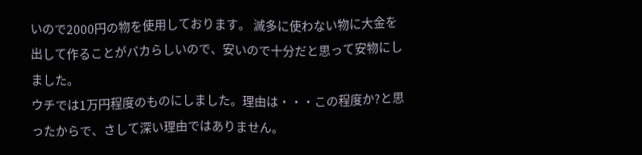いので2000円の物を使用しております。 滅多に使わない物に大金を出して作ることがバカらしいので、安いので十分だと思って安物にしました。
ウチでは1万円程度のものにしました。理由は・・・この程度か?と思ったからで、さして深い理由ではありません。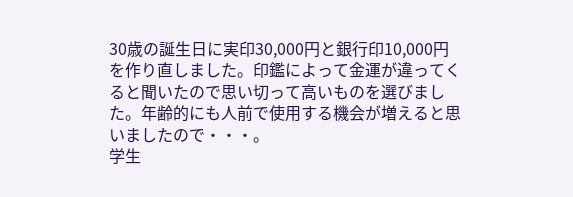30歳の誕生日に実印30,000円と銀行印10,000円を作り直しました。印鑑によって金運が違ってくると聞いたので思い切って高いものを選びました。年齢的にも人前で使用する機会が増えると思いましたので・・・。
学生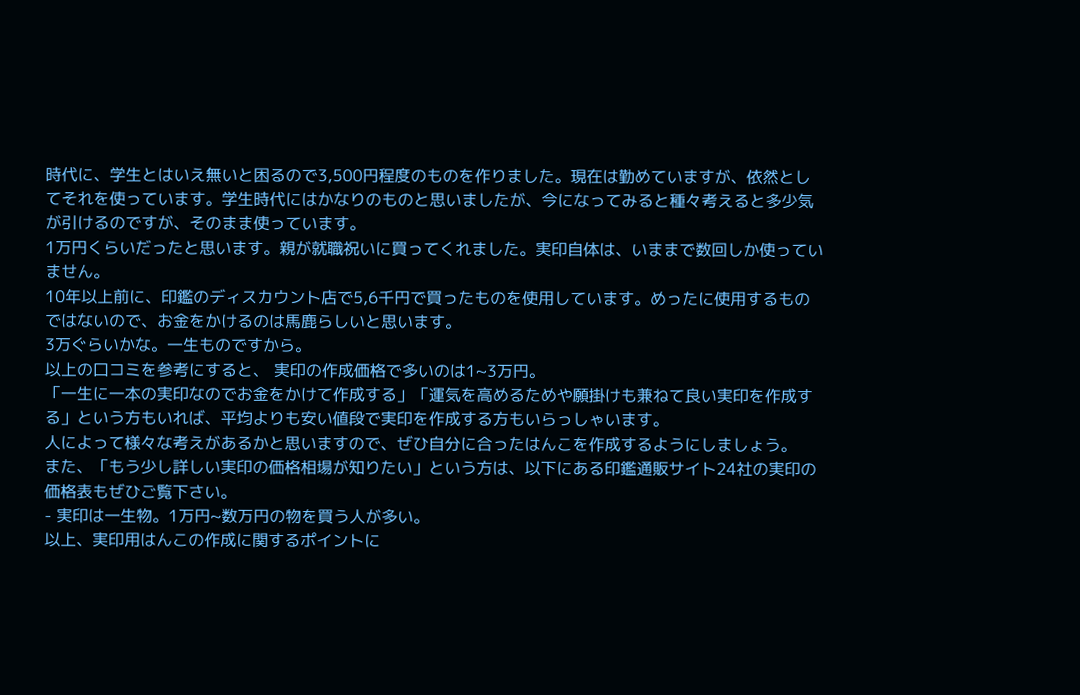時代に、学生とはいえ無いと困るので3,500円程度のものを作りました。現在は勤めていますが、依然としてそれを使っています。学生時代にはかなりのものと思いましたが、今になってみると種々考えると多少気が引けるのですが、そのまま使っています。
1万円くらいだったと思います。親が就職祝いに買ってくれました。実印自体は、いままで数回しか使っていません。
10年以上前に、印鑑のディスカウント店で5,6千円で買ったものを使用しています。めったに使用するものではないので、お金をかけるのは馬鹿らしいと思います。
3万ぐらいかな。一生ものですから。
以上の口コミを参考にすると、 実印の作成価格で多いのは1~3万円。
「一生に一本の実印なのでお金をかけて作成する」「運気を高めるためや願掛けも兼ねて良い実印を作成する」という方もいれば、平均よりも安い値段で実印を作成する方もいらっしゃいます。
人によって様々な考えがあるかと思いますので、ぜひ自分に合ったはんこを作成するようにしましょう。
また、「もう少し詳しい実印の価格相場が知りたい」という方は、以下にある印鑑通販サイト24社の実印の価格表もぜひご覧下さい。
- 実印は一生物。1万円~数万円の物を買う人が多い。
以上、実印用はんこの作成に関するポイントに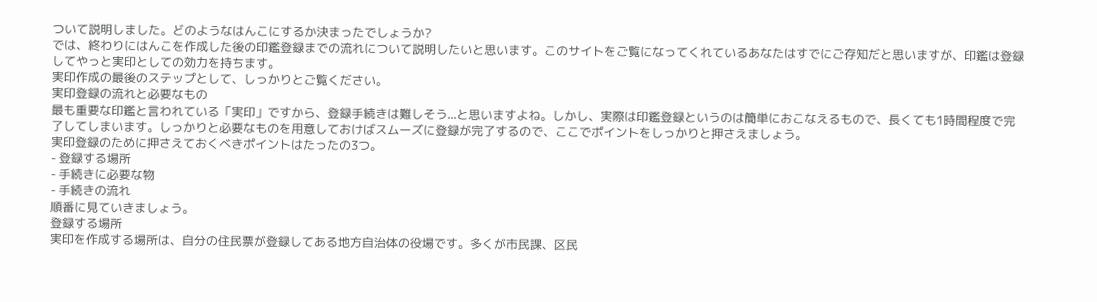ついて説明しました。どのようなはんこにするか決まったでしょうか?
では、終わりにはんこを作成した後の印鑑登録までの流れについて説明したいと思います。このサイトをご覧になってくれているあなたはすでにご存知だと思いますが、印鑑は登録してやっと実印としての効力を持ちます。
実印作成の最後のステップとして、しっかりとご覧ください。
実印登録の流れと必要なもの
最も重要な印鑑と言われている「実印」ですから、登録手続きは難しそう...と思いますよね。しかし、実際は印鑑登録というのは簡単におこなえるもので、長くても1時間程度で完了してしまいます。しっかりと必要なものを用意しておけばスムーズに登録が完了するので、ここでポイントをしっかりと押さえましょう。
実印登録のために押さえておくべきポイントはたったの3つ。
- 登録する場所
- 手続きに必要な物
- 手続きの流れ
順番に見ていきましょう。
登録する場所
実印を作成する場所は、自分の住民票が登録してある地方自治体の役場です。多くが市民課、区民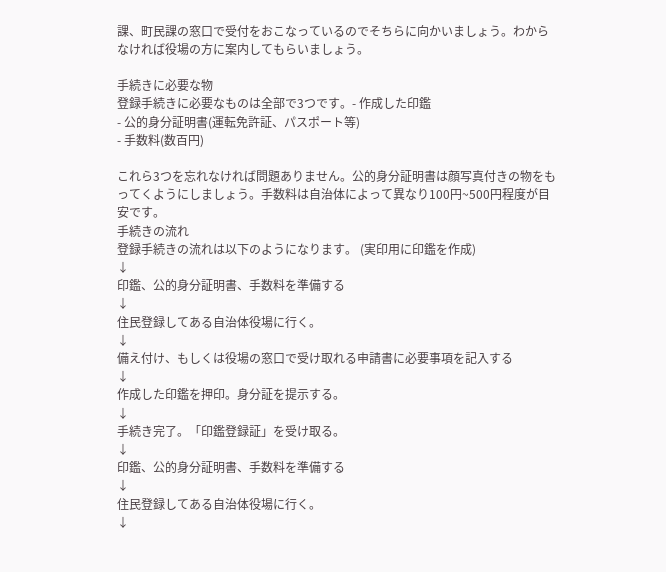課、町民課の窓口で受付をおこなっているのでそちらに向かいましょう。わからなければ役場の方に案内してもらいましょう。

手続きに必要な物
登録手続きに必要なものは全部で3つです。- 作成した印鑑
- 公的身分証明書(運転免許証、パスポート等)
- 手数料(数百円)

これら3つを忘れなければ問題ありません。公的身分証明書は顔写真付きの物をもってくようにしましょう。手数料は自治体によって異なり100円~500円程度が目安です。
手続きの流れ
登録手続きの流れは以下のようになります。 (実印用に印鑑を作成)
↓
印鑑、公的身分証明書、手数料を準備する
↓
住民登録してある自治体役場に行く。
↓
備え付け、もしくは役場の窓口で受け取れる申請書に必要事項を記入する
↓
作成した印鑑を押印。身分証を提示する。
↓
手続き完了。「印鑑登録証」を受け取る。
↓
印鑑、公的身分証明書、手数料を準備する
↓
住民登録してある自治体役場に行く。
↓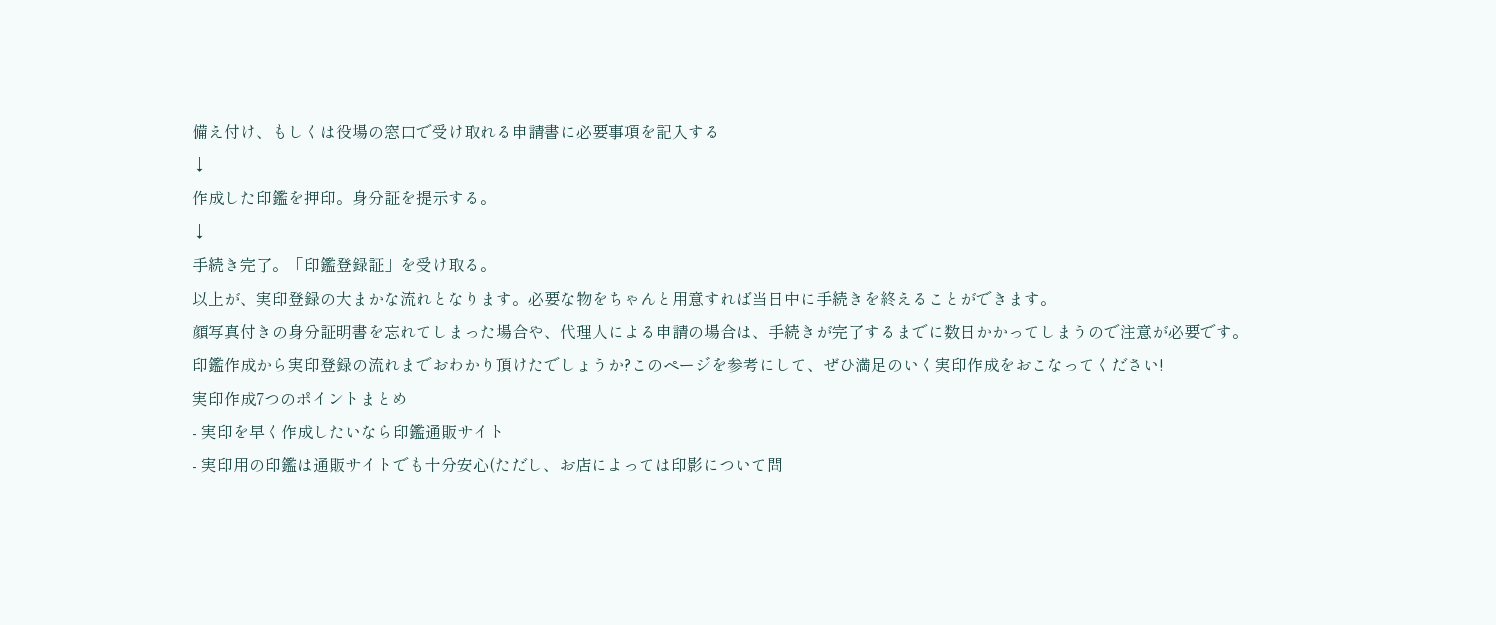備え付け、もしくは役場の窓口で受け取れる申請書に必要事項を記入する
↓
作成した印鑑を押印。身分証を提示する。
↓
手続き完了。「印鑑登録証」を受け取る。
以上が、実印登録の大まかな流れとなります。必要な物をちゃんと用意すれば当日中に手続きを終えることができます。
顔写真付きの身分証明書を忘れてしまった場合や、代理人による申請の場合は、手続きが完了するまでに数日かかってしまうので注意が必要です。
印鑑作成から実印登録の流れまでおわかり頂けたでしょうか?このページを参考にして、ぜひ満足のいく実印作成をおこなってください!
実印作成7つのポイントまとめ
- 実印を早く作成したいなら印鑑通販サイト
- 実印用の印鑑は通販サイトでも十分安心(ただし、お店によっては印影について問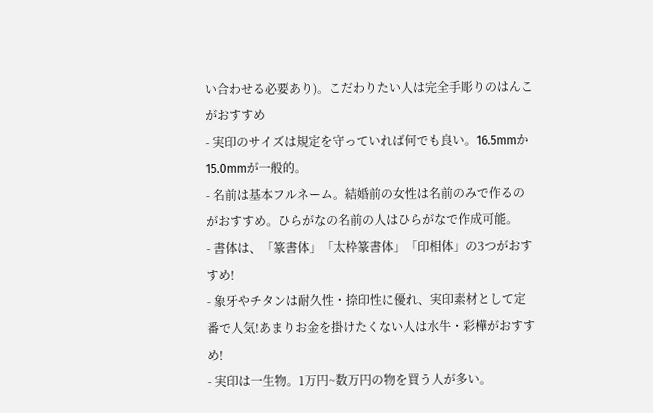い合わせる必要あり)。こだわりたい人は完全手彫りのはんこがおすすめ
- 実印のサイズは規定を守っていれば何でも良い。16.5mmか15.0mmが一般的。
- 名前は基本フルネーム。結婚前の女性は名前のみで作るのがおすすめ。ひらがなの名前の人はひらがなで作成可能。
- 書体は、「篆書体」「太枠篆書体」「印相体」の3つがおすすめ!
- 象牙やチタンは耐久性・捺印性に優れ、実印素材として定番で人気!あまりお金を掛けたくない人は水牛・彩樺がおすすめ!
- 実印は一生物。1万円~数万円の物を買う人が多い。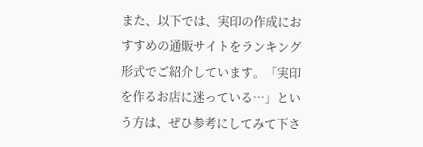また、以下では、実印の作成におすすめの通販サイトをランキング形式でご紹介しています。「実印を作るお店に迷っている…」という方は、ぜひ参考にしてみて下さ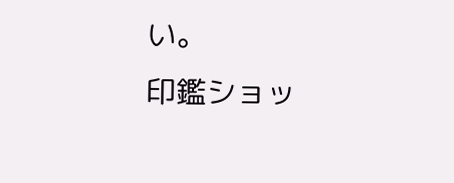い。
印鑑ショッ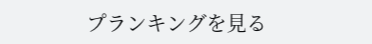プランキングを見る